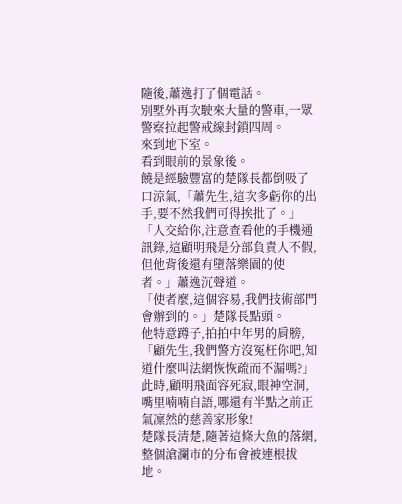隨後,蕭逸打了個電話。
別墅外再次駛來大量的警車,一眾警察拉起警戒線封鎖四周。
來到地下室。
看到眼前的景象後。
饒是經驗豐富的楚隊長都倒吸了口涼氣,「蕭先生,這次多虧你的出手,要不然我們可得挨批了。」
「人交給你,注意查看他的手機通訊錄,這顧明飛是分部負責人不假,但他背後還有墮落樂園的使者。」蕭逸沉聲道。
「使者麼,這個容易,我們技術部門會辦到的。」楚隊長點頭。
他特意蹲子,拍拍中年男的肩膀,
「顧先生,我們警方沒冤枉你吧,知道什麼叫法網恢恢疏而不漏嗎?」
此時,顧明飛面容死寂,眼神空洞,嘴里喃喃自語,哪還有半點之前正氣凜然的慈善家形象!
楚隊長清楚,隨著這條大魚的落網,整個滄瀾市的分布會被連根拔地。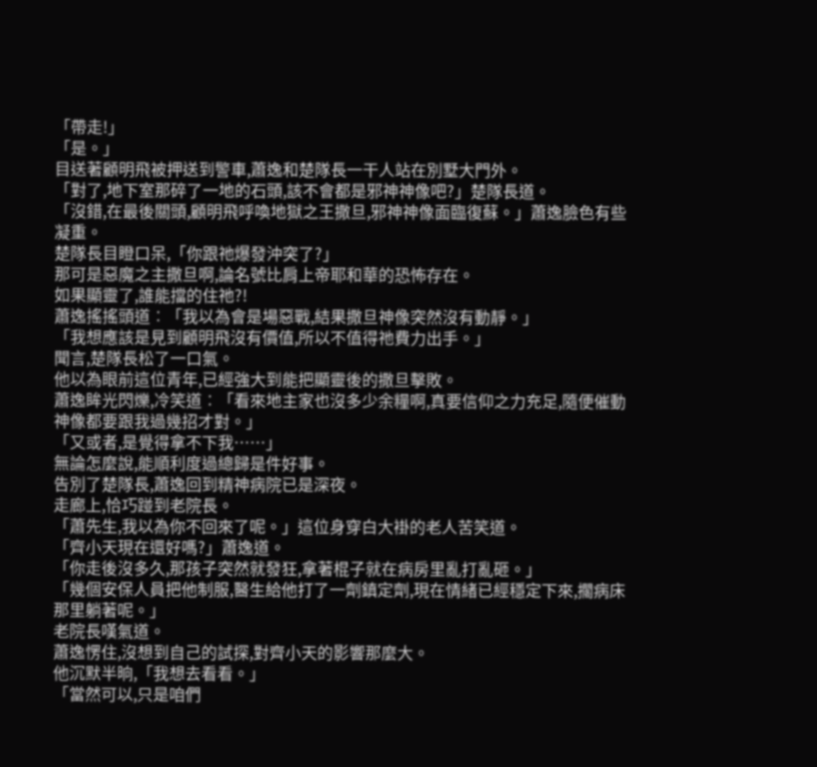「帶走!」
「是。」
目送著顧明飛被押送到警車,蕭逸和楚隊長一干人站在別墅大門外。
「對了,地下室那碎了一地的石頭,該不會都是邪神神像吧?」楚隊長道。
「沒錯,在最後關頭,顧明飛呼喚地獄之王撒旦,邪神神像面臨復蘇。」蕭逸臉色有些凝重。
楚隊長目瞪口呆,「你跟祂爆發沖突了?」
那可是惡魔之主撒旦啊,論名號比肩上帝耶和華的恐怖存在。
如果顯靈了,誰能擋的住祂?!
蕭逸搖搖頭道︰「我以為會是場惡戰,結果撒旦神像突然沒有動靜。」
「我想應該是見到顧明飛沒有價值,所以不值得祂費力出手。」
聞言,楚隊長松了一口氣。
他以為眼前這位青年,已經強大到能把顯靈後的撒旦擊敗。
蕭逸眸光閃爍,冷笑道︰「看來地主家也沒多少余糧啊,真要信仰之力充足,隨便催動神像都要跟我過幾招才對。」
「又或者,是覺得拿不下我……」
無論怎麼說,能順利度過總歸是件好事。
告別了楚隊長,蕭逸回到精神病院已是深夜。
走廊上,恰巧踫到老院長。
「蕭先生,我以為你不回來了呢。」這位身穿白大褂的老人苦笑道。
「齊小天現在還好嗎?」蕭逸道。
「你走後沒多久,那孩子突然就發狂,拿著棍子就在病房里亂打亂砸。」
「幾個安保人員把他制服,醫生給他打了一劑鎮定劑,現在情緒已經穩定下來,擱病床那里躺著呢。」
老院長嘆氣道。
蕭逸愣住,沒想到自己的試探,對齊小天的影響那麼大。
他沉默半晌,「我想去看看。」
「當然可以,只是咱們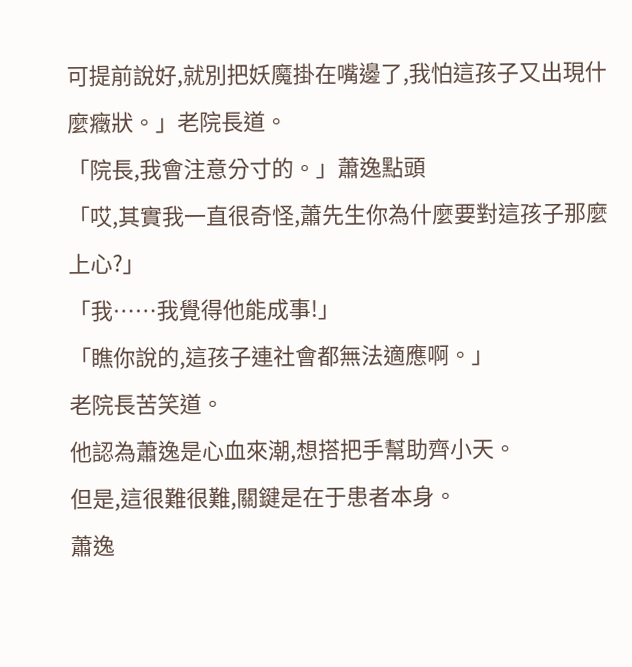可提前說好,就別把妖魔掛在嘴邊了,我怕這孩子又出現什麼癥狀。」老院長道。
「院長,我會注意分寸的。」蕭逸點頭
「哎,其實我一直很奇怪,蕭先生你為什麼要對這孩子那麼上心?」
「我……我覺得他能成事!」
「瞧你說的,這孩子連社會都無法適應啊。」
老院長苦笑道。
他認為蕭逸是心血來潮,想搭把手幫助齊小天。
但是,這很難很難,關鍵是在于患者本身。
蕭逸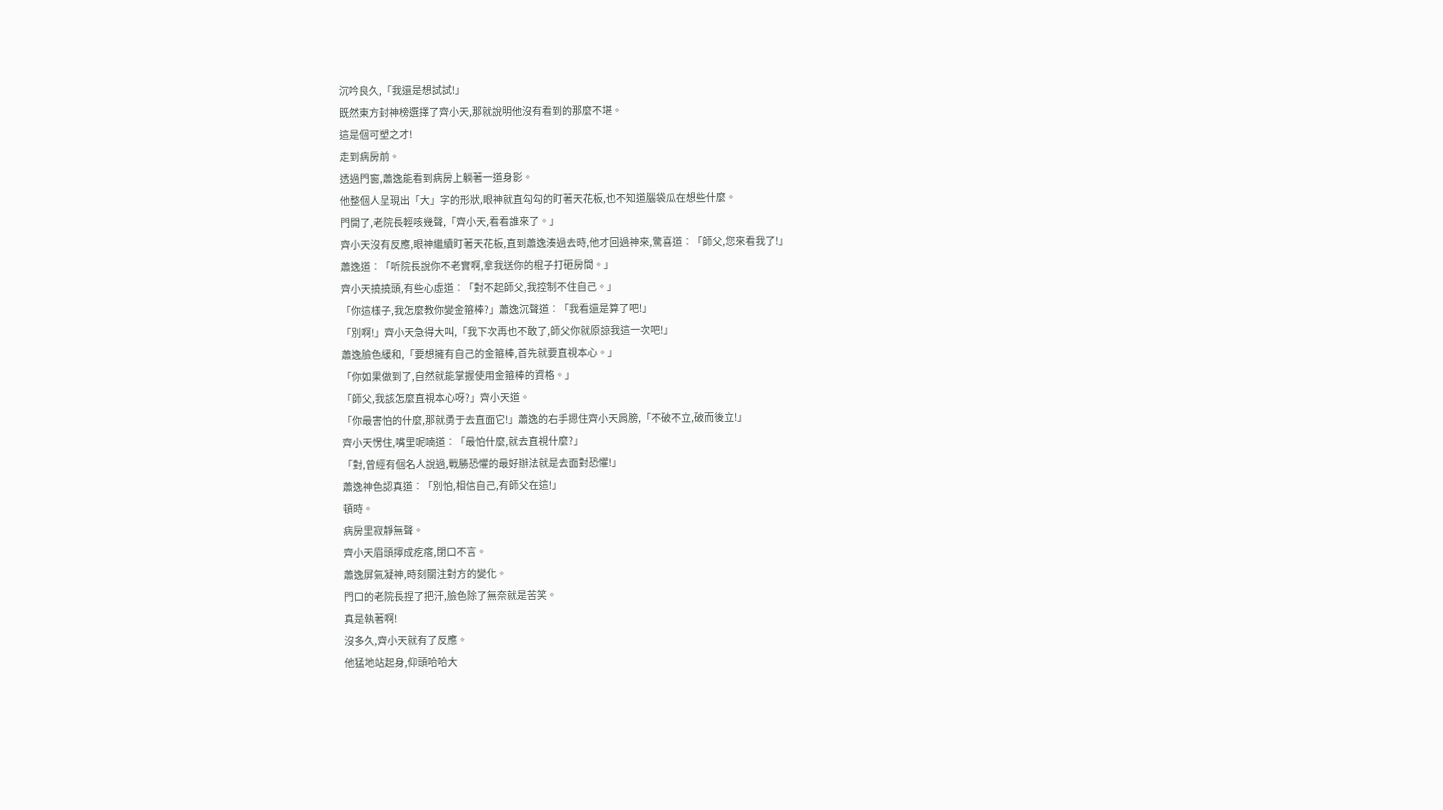沉吟良久,「我還是想試試!」
既然東方封神榜選擇了齊小天,那就說明他沒有看到的那麼不堪。
這是個可塑之才!
走到病房前。
透過門窗,蕭逸能看到病房上躺著一道身影。
他整個人呈現出「大」字的形狀,眼神就直勾勾的盯著天花板,也不知道腦袋瓜在想些什麼。
門開了,老院長輕咳幾聲,「齊小天,看看誰來了。」
齊小天沒有反應,眼神繼續盯著天花板,直到蕭逸湊過去時,他才回過神來,驚喜道︰「師父,您來看我了!」
蕭逸道︰「听院長說你不老實啊,拿我送你的棍子打砸房間。」
齊小天撓撓頭,有些心虛道︰「對不起師父,我控制不住自己。」
「你這樣子,我怎麼教你變金箍棒?」蕭逸沉聲道︰「我看還是算了吧!」
「別啊!」齊小天急得大叫,「我下次再也不敢了,師父你就原諒我這一次吧!」
蕭逸臉色緩和,「要想擁有自己的金箍棒,首先就要直視本心。」
「你如果做到了,自然就能掌握使用金箍棒的資格。」
「師父,我該怎麼直視本心呀?」齊小天道。
「你最害怕的什麼,那就勇于去直面它!」蕭逸的右手摁住齊小天肩膀,「不破不立,破而後立!」
齊小天愣住,嘴里呢喃道︰「最怕什麼,就去直視什麼?」
「對,曾經有個名人說過,戰勝恐懼的最好辦法就是去面對恐懼!」
蕭逸神色認真道︰「別怕,相信自己,有師父在這!」
頓時。
病房里寂靜無聲。
齊小天眉頭擰成疙瘩,閉口不言。
蕭逸屏氣凝神,時刻關注對方的變化。
門口的老院長捏了把汗,臉色除了無奈就是苦笑。
真是執著啊!
沒多久,齊小天就有了反應。
他猛地站起身,仰頭哈哈大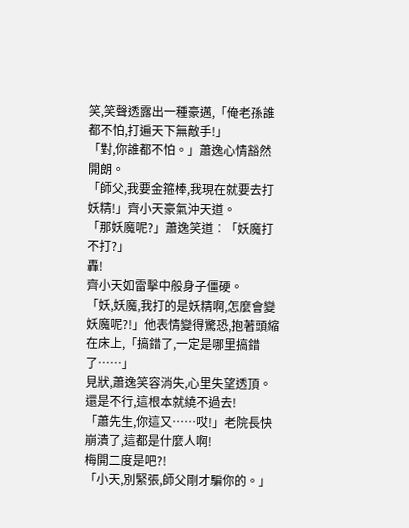笑,笑聲透露出一種豪邁,「俺老孫誰都不怕,打遍天下無敵手!」
「對,你誰都不怕。」蕭逸心情豁然開朗。
「師父,我要金箍棒,我現在就要去打妖精!」齊小天豪氣沖天道。
「那妖魔呢?」蕭逸笑道︰「妖魔打不打?」
轟!
齊小天如雷擊中般身子僵硬。
「妖,妖魔,我打的是妖精啊,怎麼會變妖魔呢?!」他表情變得驚恐,抱著頭縮在床上,「搞錯了,一定是哪里搞錯了……」
見狀,蕭逸笑容消失,心里失望透頂。
還是不行,這根本就繞不過去!
「蕭先生,你這又……哎!」老院長快崩潰了,這都是什麼人啊!
梅開二度是吧?!
「小天,別緊張,師父剛才騙你的。」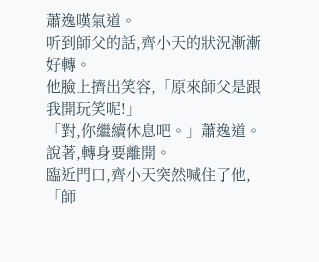蕭逸嘆氣道。
听到師父的話,齊小天的狀況漸漸好轉。
他臉上擠出笑容,「原來師父是跟我開玩笑呢!」
「對,你繼續休息吧。」蕭逸道。
說著,轉身要離開。
臨近門口,齊小天突然喊住了他,「師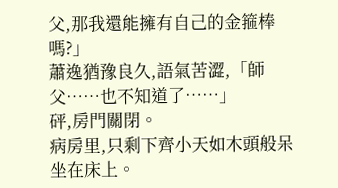父,那我還能擁有自己的金箍棒嗎?」
蕭逸猶豫良久,語氣苦澀,「師父……也不知道了……」
砰,房門關閉。
病房里,只剩下齊小天如木頭般呆坐在床上。